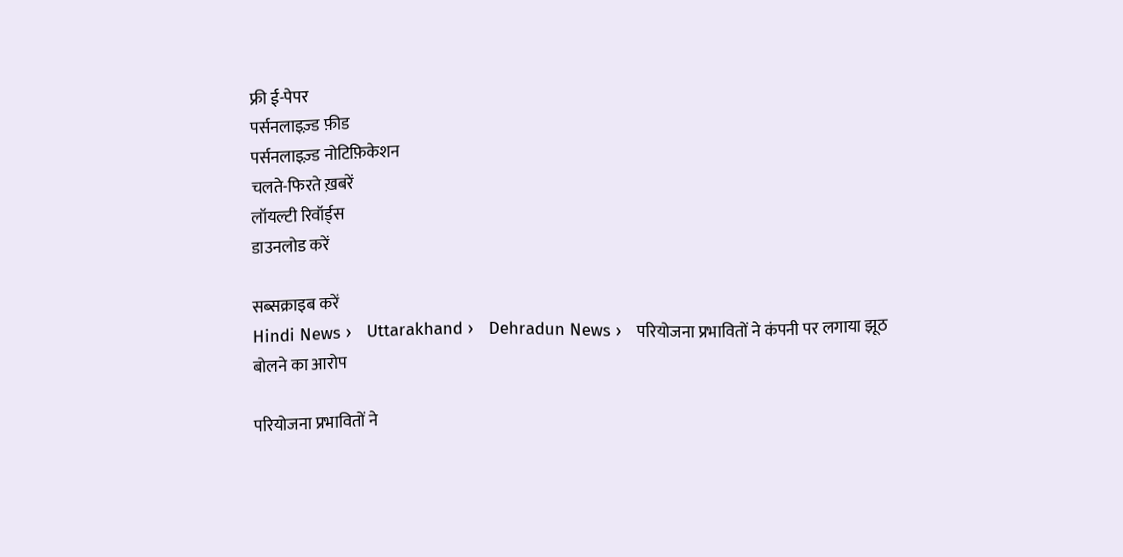फ्री ई-पेपर
पर्सनलाइज़्ड फ़ीड
पर्सनलाइज़्ड नोटिफ़िकेशन
चलते-फिरते ख़बरें
लॉयल्टी रिवॉर्ड्स
डाउनलोड करें

सब्सक्राइब करें
Hindi News ›   Uttarakhand ›   Dehradun News ›   परियोजना प्रभावितों ने कंपनी पर लगाया झूठ बोलने का आरोप

परियोजना प्रभावितों ने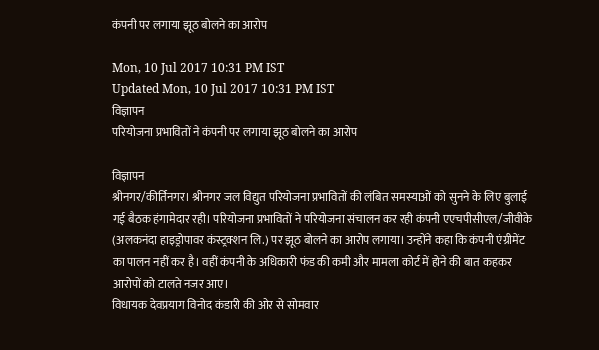कंपनी पर लगाया झूठ बोलने का आरोप

Mon, 10 Jul 2017 10:31 PM IST
Updated Mon, 10 Jul 2017 10:31 PM IST
विज्ञापन
परियोजना प्रभावितों ने कंपनी पर लगाया झूठ बोलने का आरोप

विज्ञापन
श्रीनगर/कीर्तिनगर। श्रीनगर जल विद्युत परियोजना प्रभावितों की लंबित समस्याओं को सुनने के लिए बुलाई गई बैठक हंगामेदार रही। परियोजना प्रभावितों ने परियोजना संचालन कर रही कंपनी एएचपीसीएल/जीवीके (अलकनंदा हाइड्रोपावर कंस्ट्रक्शन लि.) पर झूठ बोलने का आरोप लगाया। उन्होंने कहा कि कंपनी एंग्रीमेंट का पालन नहीं कर है। वहीं कंपनी के अधिकारी फंड की कमी और मामला कोर्ट में होने की बात कहकर आरोपों को टालते नजर आए।
विधायक देवप्रयाग विनोद कंडारी की ओर से सोमवार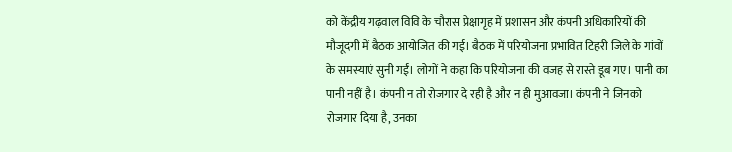को केंद्रीय गढ़वाल विवि के चौरास प्रेक्षागृह में प्रशासन और कंपनी अधिकारियों की मौजूदगी में बैठक आयोजित की गई। बैठक में परियोजना प्रभावित टिहरी जिले के गांवों के समस्याएं सुनी गईं। लोगों ने कहा कि परियोजना की वजह से रास्ते डूब गए। पानी का पानी नहीं है। कंपनी न तो रोजगार दे रही है और न ही मुआवजा। कंपनी ने जिनको रोजगार दिया है, उनका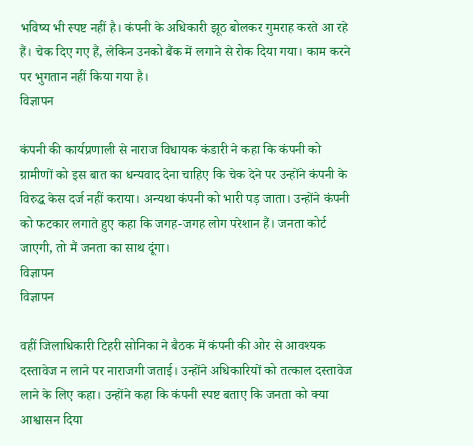भविष्य भी स्पष्ट नहीं है। कंपनी के अधिकारी झूठ बोलकर गुमराह करते आ रहे हैं। चेक दिए गए हैं, लेकिन उनको बैंक में लगाने से रोक दिया गया। काम करने पर भुगतान नहीं किया गया है।
विज्ञापन

कंपनी की कार्यप्रणाली से नाराज विधायक कंडारी ने कहा कि कंपनी को ग्रामीणों को इस बात का धन्यवाद देना चाहिए कि चेक देने पर उन्होंने कंपनी के विरुद्ध केस दर्ज नहीं कराया। अन्यथा कंपनी को भारी पड़ जाता। उन्होंने कंपनी को फटकार लगाते हुए कहा कि जगह-जगह लोग परेशान हैं। जनता कोर्ट जाएगी, तो मैं जनता का साथ दूंगा।
विज्ञापन
विज्ञापन

वहीं जिलाधिकारी टिहरी सोनिका ने बैठक में कंपनी की ओर से आवश्यक दस्तावेज न लाने पर नाराजगी जताई। उन्होंने अधिकारियों को तत्काल दस्तावेज लाने के लिए कहा। उन्होंने कहा कि कंपनी स्पष्ट बताए कि जनता को क्या आश्वासन दिया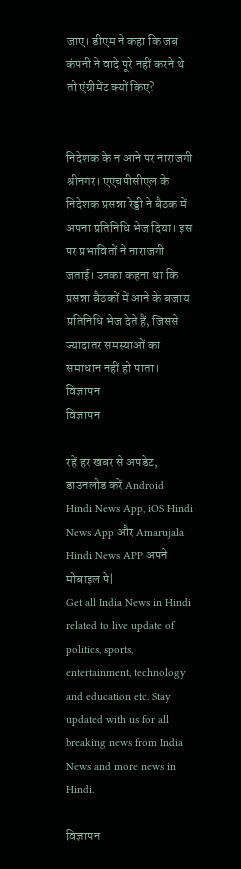जाए। डीएम ने कहा कि जब कंपनी ने वादे पूरे नहीं करने थे तो एंग्रीमेंट क्यों किए?


निदेशक के न आने पर नाराजगी
श्रीनगर। एएचपीसीएल के निदेशक प्रसन्ना रेड्डी ने बैठक में अपना प्रतिनिधि भेज दिया। इस पर प्रभावितों ने नाराजगी जताई। उनका कहना था कि प्रसन्ना बैठकों में आने के बजाय प्रतिनिधि भेज देते हैं, जिससे ज्यादातर समस्याओं का समाधान नहीं हो पाता।
विज्ञापन
विज्ञापन

रहें हर खबर से अपडेट, डाउनलोड करें Android Hindi News App, iOS Hindi News App और Amarujala Hindi News APP अपने मोबाइल पे|
Get all India News in Hindi related to live update of politics, sports, entertainment, technology and education etc. Stay updated with us for all breaking news from India News and more news in Hindi.

विज्ञापन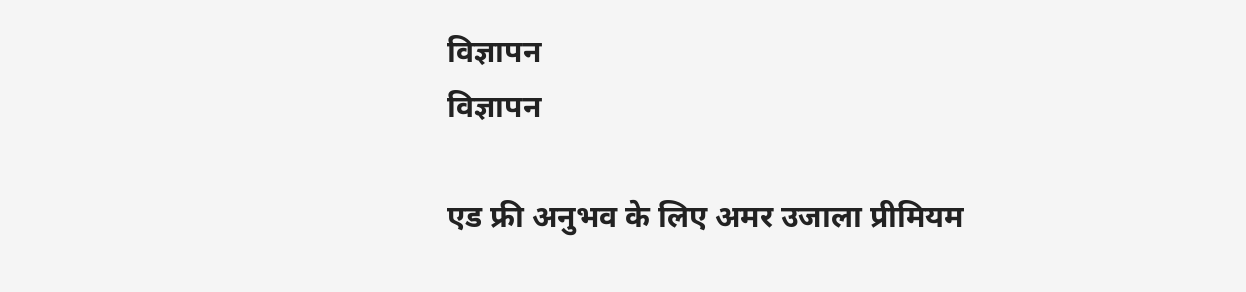विज्ञापन
विज्ञापन

एड फ्री अनुभव के लिए अमर उजाला प्रीमियम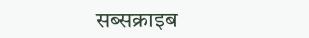सब्सक्राइब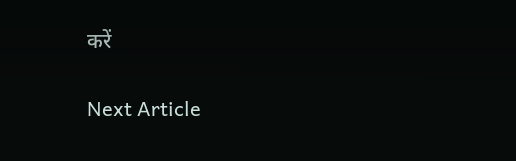करें

Next Article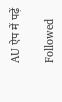AU ऐप में पढ़ें

Followed